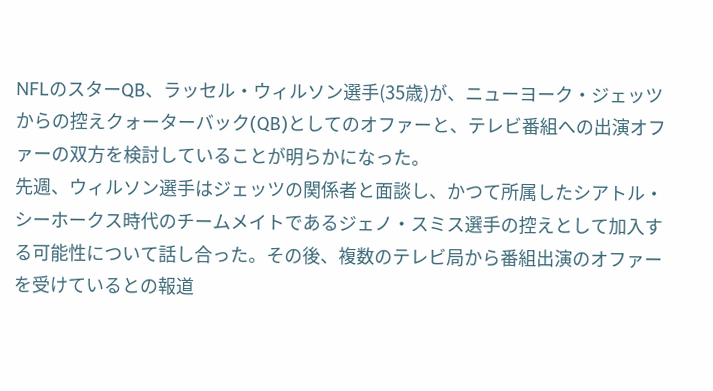NFLのスターQB、ラッセル・ウィルソン選手(35歳)が、ニューヨーク・ジェッツからの控えクォーターバック(QB)としてのオファーと、テレビ番組への出演オファーの双方を検討していることが明らかになった。
先週、ウィルソン選手はジェッツの関係者と面談し、かつて所属したシアトル・シーホークス時代のチームメイトであるジェノ・スミス選手の控えとして加入する可能性について話し合った。その後、複数のテレビ局から番組出演のオファーを受けているとの報道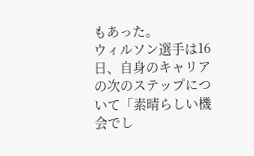もあった。
ウィルソン選手は16日、自身のキャリアの次のステップについて「素晴らしい機会でし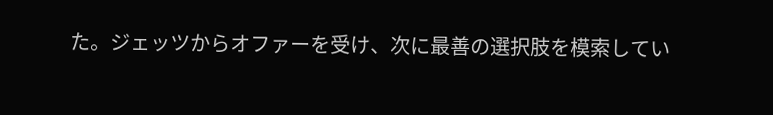た。ジェッツからオファーを受け、次に最善の選択肢を模索してい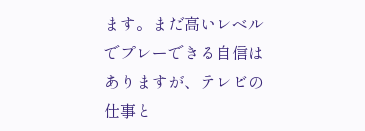ます。まだ高いレベルでプレーできる自信はありますが、テレビの仕事と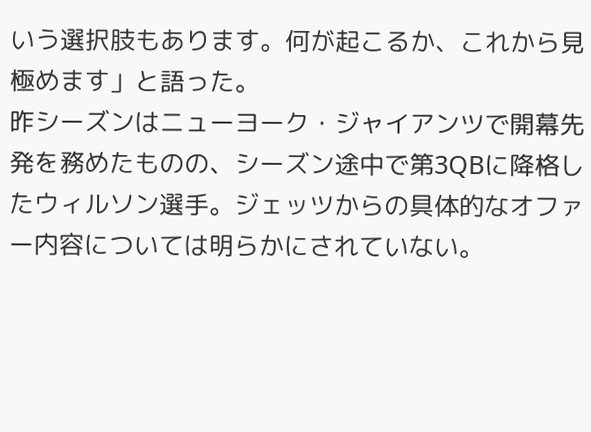いう選択肢もあります。何が起こるか、これから見極めます」と語った。
昨シーズンはニューヨーク・ジャイアンツで開幕先発を務めたものの、シーズン途中で第3QBに降格したウィルソン選手。ジェッツからの具体的なオファー内容については明らかにされていない。